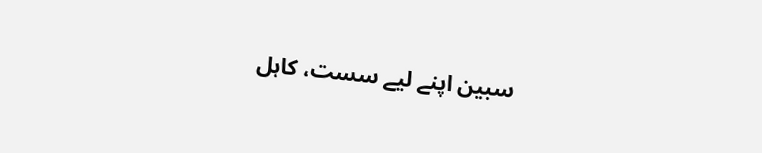سبین اپنے لیے سست، کاہل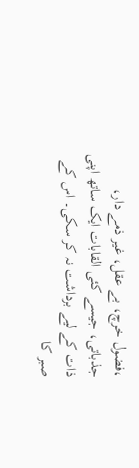،فضول خرچ، بے عقل، غیر ذمے دار، جذباتی، جیسے کئی القابات ایک ساتھ اپنی ذات کے لیے برداشت نہ کر سکی۔ اس کے صبر کا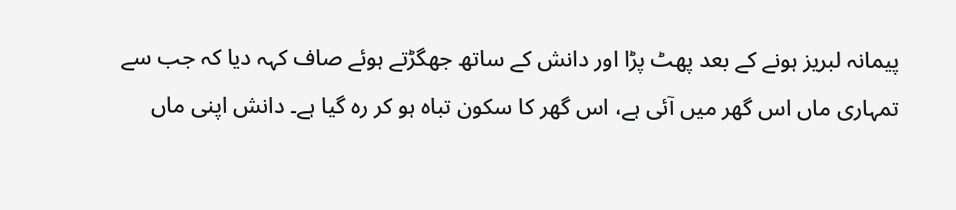پیمانہ لبریز ہونے کے بعد پھٹ پڑا اور دانش کے ساتھ جھگڑتے ہوئے صاف کہہ دیا کہ جب سے تمہاری ماں اس گھر میں آئی ہے، اس گھر کا سکون تباہ ہو کر رہ گیا ہے۔ دانش اپنی ماں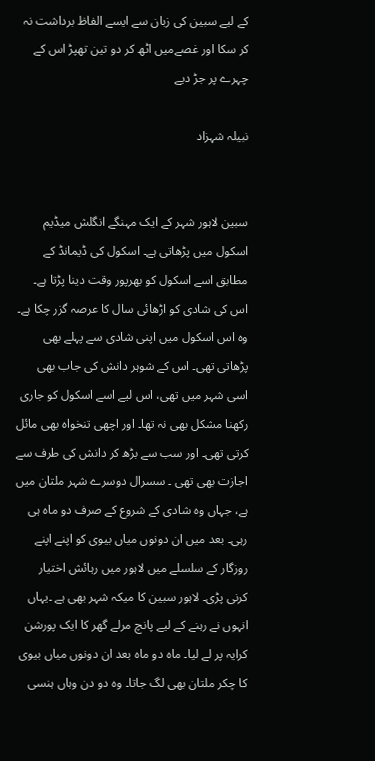کے لیے سبین کی زبان سے ایسے الفاظ برداشت نہ کر سکا اور غصےمیں اٹھ کر دو تین تھپڑ اس کے چہرے پر جڑ دیے

نبیلہ شہزاد


سبین لاہور شہر کے ایک مہنگے انگلش میڈیم اسکول میں پڑھاتی ہے۔ اسکول کی ڈیمانڈ کے مطابق اسے اسکول کو بھرپور وقت دینا پڑتا ہے۔ اس کی شادی کو اڑھائی سال کا عرصہ گزر چکا ہے۔ وہ اس اسکول میں اپنی شادی سے پہلے بھی پڑھاتی تھی۔ اس کے شوہر دانش کی جاب بھی اسی شہر میں تھی، اس لیے اسے اسکول کو جاری رکھنا مشکل بھی نہ تھا۔ اور اچھی تنخواہ بھی مائل کرتی تھی۔ اور سب سے بڑھ کر دانش کی طرف سے اجازت بھی تھی ۔ سسرال دوسرے شہر ملتان میں ہے، جہاں وہ شادی کے شروع کے صرف دو ماہ ہی رہی۔ بعد میں ان دونوں میاں بیوی کو اپنے اپنے روزگار کے سلسلے میں لاہور میں رہائش اختیار کرنی پڑی۔ لاہور سبین کا میکہ شہر بھی ہے ۔یہاں انہوں نے رہنے کے لیے پانچ مرلے گھر کا ایک پورشن کرایہ پر لے لیا۔ ماہ دو ماہ بعد ان دونوں میاں بیوی کا چکر ملتان بھی لگ جاتا۔ وہ دو دن وہاں ہنسی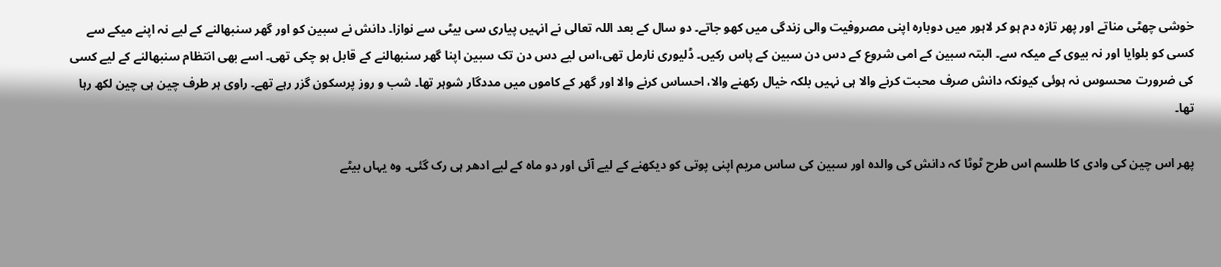خوشی چھٹی مناتے اور پھر تازہ دم ہو کر لاہور میں دوبارہ اپنی مصروفیت والی زندگی میں کھو جاتے۔ دو سال کے بعد اللہ تعالی نے انہیں پیاری سی بیٹی سے نوازا۔ دانش نے سبین کو اور گھر سنبھالنے کے لیے نہ اپنے میکے سے کسی کو بلوایا اور نہ بیوی کے میکہ سے۔ البتہ سبین کے امی شروع کے دس دن سبین کے پاس رکیں۔ ڈلیوری نارمل تھی،اس لیے دس دن تک سبین اپنا گھر سنبھالنے کے قابل ہو چکی تھی۔ اسے بھی انتظام سنبھالنے کے لیے کسی کی ضرورت محسوس نہ ہوئی کیونکہ دانش صرف محبت کرنے والا ہی نہیں بلکہ خیال رکھنے والا، احساس کرنے والا اور گھر کے کاموں میں مددگار شوہر تھا۔ شب و روز پرسکون گزر رہے تھے۔ راوی ہر طرف چین ہی چین لکھ رہا تھا۔

پھر اس چین کی وادی کا طلسم اس طرح ٹوٹا کہ دانش کی والدہ اور سبین کی ساس مریم اپنی پوتی کو دیکھنے کے لیے آئی اور دو ماہ کے لیے ادھر ہی رک گئی۔ وہ یہاں بیٹے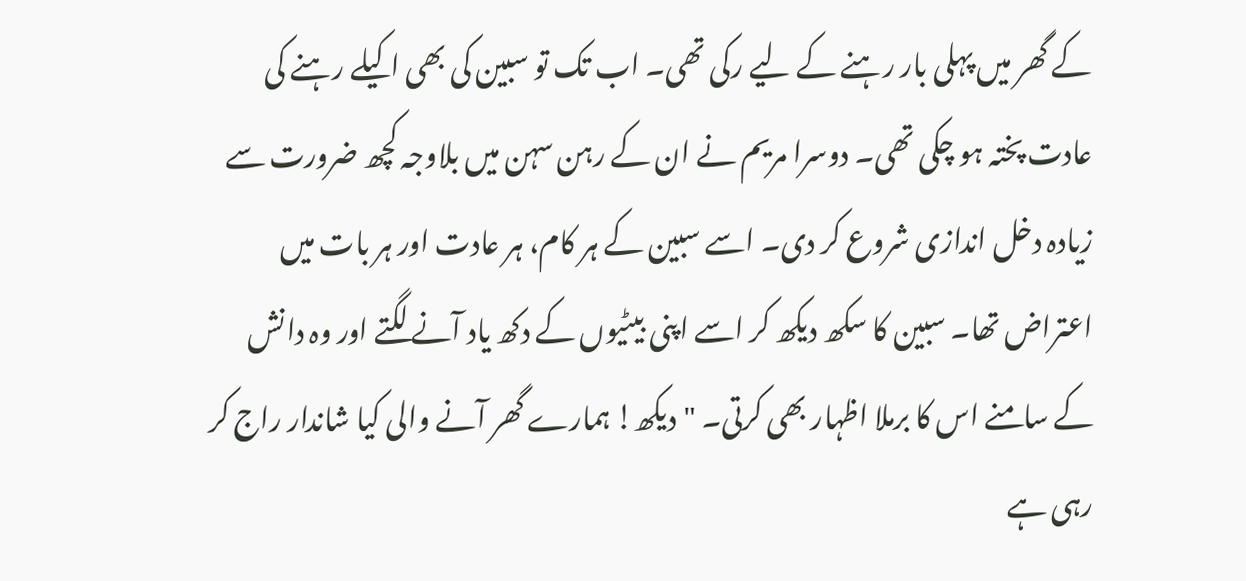کے گھر میں پہلی بار رہنے کے لیے رکی تھی۔ اب تک تو سبین کی بھی اکیلے رہنے کی عادت پختہ ہو چکی تھی۔ دوسرا مریم نے ان کے رہن سہن میں بلاوجہ کچھ ضرورت سے زیادہ دخل اندازی شروع کر دی۔ اسے سبین کے ہر کام، ہر عادت اور ہر بات میں اعتراض تھا۔ سبین کا سکھ دیکھ کر اسے اپنی بیٹیوں کے دکھ یاد آنے لگتے اور وہ دانش کے سامنے اس کا برملا اظہار بھی کرتی۔ "دیکھ! ہمارے گھر آنے والی کیا شاندار راج کر رہی ہے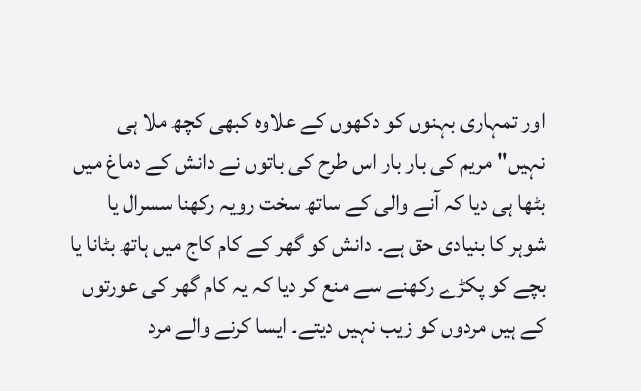اور تمہاری بہنوں کو دکھوں کے علاوہ کبھی کچھ ملا ہی نہیں" مریم کی بار بار اس طرح کی باتوں نے دانش کے دماغ میں بٹھا ہی دیا کہ آنے والی کے ساتھ سخت رویہ رکھنا سسرال یا شوہر کا بنیادی حق ہے۔ دانش کو گھر کے کام کاج میں ہاتھ بٹانا یا بچے کو پکڑے رکھنے سے منع کر دیا کہ یہ کام گھر کی عورتوں کے ہیں مردوں کو زیب نہیں دیتے۔ ایسا کرنے والے مرد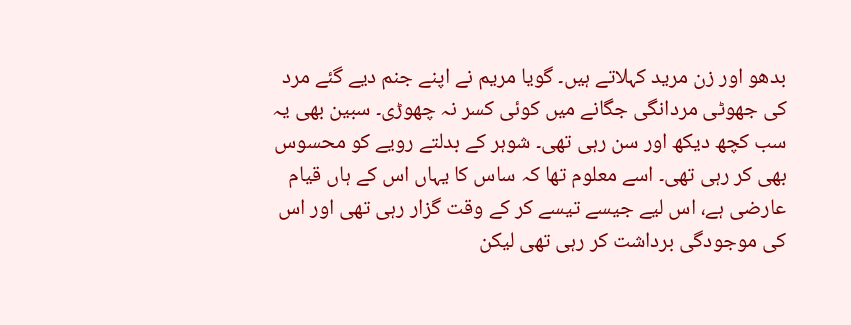بدھو اور زن مرید کہلاتے ہیں۔ گویا مریم نے اپنے جنم دیے گئے مرد کی جھوٹی مردانگی جگانے میں کوئی کسر نہ چھوڑی۔ سبین بھی یہ سب کچھ دیکھ اور سن رہی تھی۔ شوہر کے بدلتے رویے کو محسوس بھی کر رہی تھی۔ اسے معلوم تھا کہ ساس کا یہاں اس کے ہاں قیام عارضی ہے، اس لیے جیسے تیسے کر کے وقت گزار رہی تھی اور اس کی موجودگی برداشت کر رہی تھی لیکن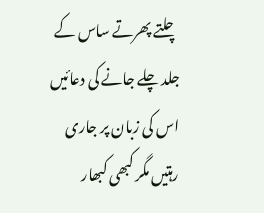چلتے پھرتے ساس کے جلد چلے جانے کی دعائیں اس کی زبان پر جاری رہتیں مگر کبھی کبھار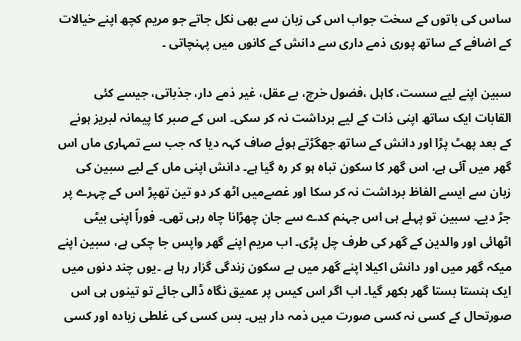ساس کی باتوں کے سخت جواب اس کی زبان سے بھی نکل جاتے جو مریم کچھ اپنے خیالات کے اضافے کے ساتھ پوری ذمے داری سے دانش کے کانوں میں پہنچاتی ۔

سبین اپنے لیے سست، کاہل ،فضول خرچ، بے عقل، غیر ذمے دار، جذباتی، جیسے کئی القابات ایک ساتھ اپنی ذات کے لیے برداشت نہ کر سکی۔ اس کے صبر کا پیمانہ لبریز ہونے کے بعد پھٹ پڑا اور دانش کے ساتھ جھگڑتے ہوئے صاف کہہ دیا کہ جب سے تمہاری ماں اس گھر میں آئی ہے، اس گھر کا سکون تباہ ہو کر رہ گیا ہے۔ دانش اپنی ماں کے لیے سبین کی زبان سے ایسے الفاظ برداشت نہ کر سکا اور غصےمیں اٹھ کر دو تین تھپڑ اس کے چہرے پر جڑ دیے۔ سبین تو پہلے ہی اس جہنم کدے سے جان چھڑانا چاہ رہی تھی۔ فوراً اپنی بیٹی اٹھائی اور والدین کے گھر کی طرف چل پڑی۔ اب مریم اپنے گھر واپس جا چکی ہے، سبین اپنے میکہ گھر میں اور دانش اکیلا اپنے گھر میں بے سکون زندگی گزار رہا ہے ۔یوں چند دنوں میں ایک ہنستا بستا گھر بکھر گیا۔ اب اگر اس کیس پر عمیق نگاہ ڈالی جائے تو تینوں ہی اس صورتحال کے کسی نہ کسی صورت میں ذمہ دار ہیں۔ بس کسی کی غلطی زیادہ اور کسی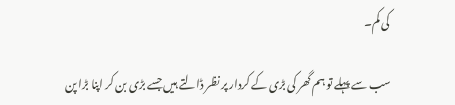کی کم۔

سب سے پہلے تو ہم گھر کی بڑی کے کردار پر نظر ڈالتے ہیں جسے بڑی بن کر اپنا بڑا پن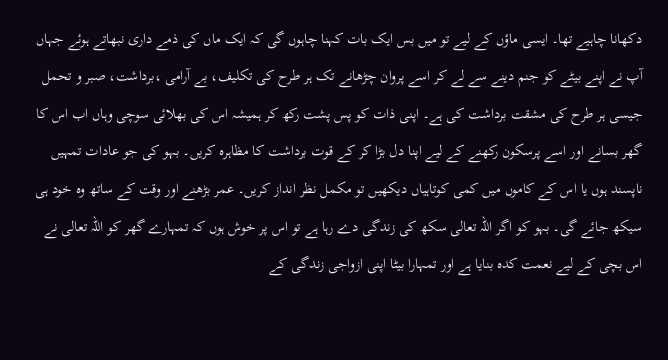دکھانا چاہیے تھا۔ ایسی ماؤں کے لیے تو میں بس ایک بات کہنا چاہوں گی کہ ایک ماں کی ذمے داری نبھاتے ہوئے جہاں آپ نے اپنے بیٹے کو جنم دینے سے لے کر اسے پروان چڑھانے تک ہر طرح کی تکلیف، بے آرامی ،برداشت، صبر و تحمل جیسی ہر طرح کی مشقت برداشت کی ہے۔ اپنی ذات کو پس پشت رکھ کر ہمیشہ اس کی بھلائی سوچی وہاں اب اس کا گھر بسانے اور اسے پرسکون رکھنے کے لیے اپنا دل بڑا کر کے قوت برداشت کا مظاہرہ کریں۔ بہو کی جو عادات تمہیں ناپسند ہوں یا اس کے کاموں میں کمی کوتاہیاں دیکھیں تو مکمل نظر انداز کریں۔ عمر بڑھنے اور وقت کے ساتھ وہ خود ہی سیکھ جائے گی۔ بہو کو اگر اللہ تعالی سکھ کی زندگی دے رہا ہے تو اس پر خوش ہوں کہ تمہارے گھر کو اللہ تعالی نے اس بچی کے لیے نعمت کدہ بنایا ہے اور تمہارا بیٹا اپنی ازواجی زندگی کے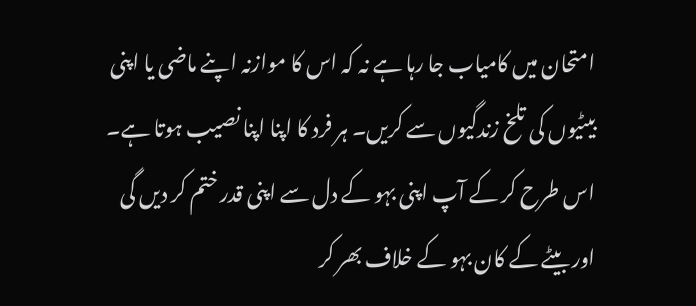امتحان میں کامیاب جا رہا ہے نہ کہ اس کا موازنہ اپنے ماضی یا اپنی بیٹیوں کی تلخ زندگیوں سے کریں۔ ہر فرد کا اپنا اپنا نصیب ہوتا ہے۔ اس طرح کر کے آپ اپنی بہو کے دل سے اپنی قدر ختم کر دیں گی اور بیٹے کے کان بہو کے خلاف بھر کر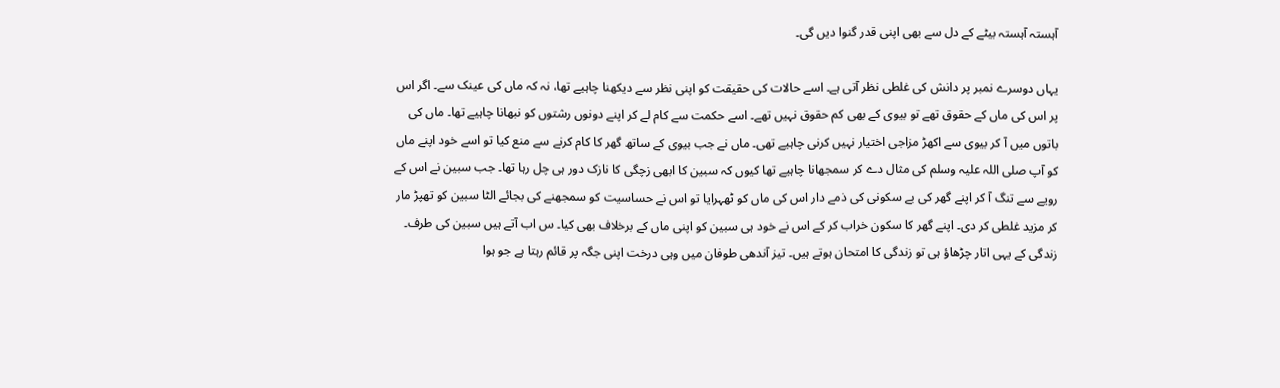آہستہ آہستہ بیٹے کے دل سے بھی اپنی قدر گنوا دیں گی۔

یہاں دوسرے نمبر پر دانش کی غلطی نظر آتی ہے۔ اسے حالات کی حقیقت کو اپنی نظر سے دیکھنا چاہیے تھا، نہ کہ ماں کی عینک سے۔ اگر اس پر اس کی ماں کے حقوق تھے تو بیوی کے بھی کم حقوق نہیں تھے۔ اسے حکمت سے کام لے کر اپنے دونوں رشتوں کو نبھانا چاہیے تھا۔ ماں کی باتوں میں آ کر بیوی سے اکھڑ مزاجی اختیار نہیں کرنی چاہیے تھی۔ ماں نے جب بیوی کے ساتھ گھر کا کام کرنے سے منع کیا تو اسے خود اپنے ماں کو آپ صلی اللہ علیہ وسلم کی مثال دے کر سمجھانا چاہیے تھا کیوں کہ سبین کا ابھی زچگی کا نازک دور ہی چل رہا تھا۔ جب سبین نے اس کے رویے سے تنگ آ کر اپنے گھر کی بے سکونی کی ذمے دار اس کی ماں کو ٹھہرایا تو اس نے حساسیت کو سمجھنے کی بجائے الٹا سبین کو تھپڑ مار کر مزید غلطی کر دی۔ اپنے گھر کا سکون خراب کر کے اس نے خود ہی سبین کو اپنی ماں کے برخلاف بھی کیا۔ س اب آتے ہیں سبین کی طرف۔ زندگی کے یہی اتار چڑھاؤ ہی تو زندگی کا امتحان ہوتے ہیں۔ تیز آندھی طوفان میں وہی درخت اپنی جگہ پر قائم رہتا ہے جو ہوا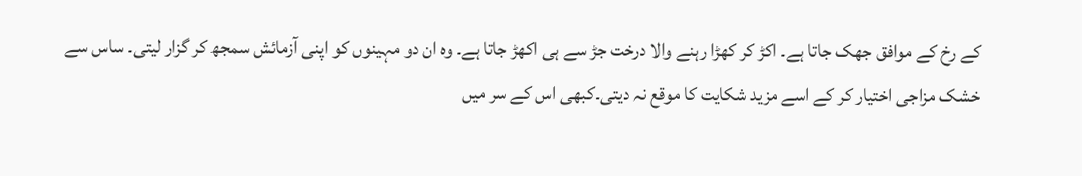کے رخ کے موافق جھک جاتا ہے۔ اکڑ کر کھڑا رہنے والا درخت جڑ سے ہی اکھڑ جاتا ہے۔ وہ ان دو مہینوں کو اپنی آزمائش سمجھ کر گزار لیتی۔ ساس سے خشک مزاجی اختیار کر کے اسے مزید شکایت کا موقع نہ دیتی۔کبھی اس کے سر میں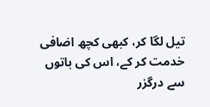تیل لگا کر، کبھی کچھ اضافی خدمت کر کے، اس کی باتوں سے درگزر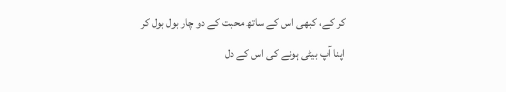کر کے، کبھی اس کے ساتھ محبت کے دو چار بول بول کر اپنا آپ بیٹی ہونے کی اس کے دل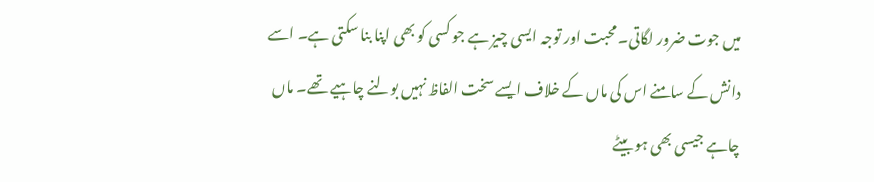میں جوت ضرور لگاتی۔ محبت اور توجہ ایسی چیز ہے جو کسی کو بھی اپنا بنا سکتی ہے۔ اسے دانش کے سامنے اس کی ماں کے خلاف ایسے سخت الفاظ نہیں بولنے چاہیے تھے۔ ماں چاہے جیسی بھی ہو بیٹے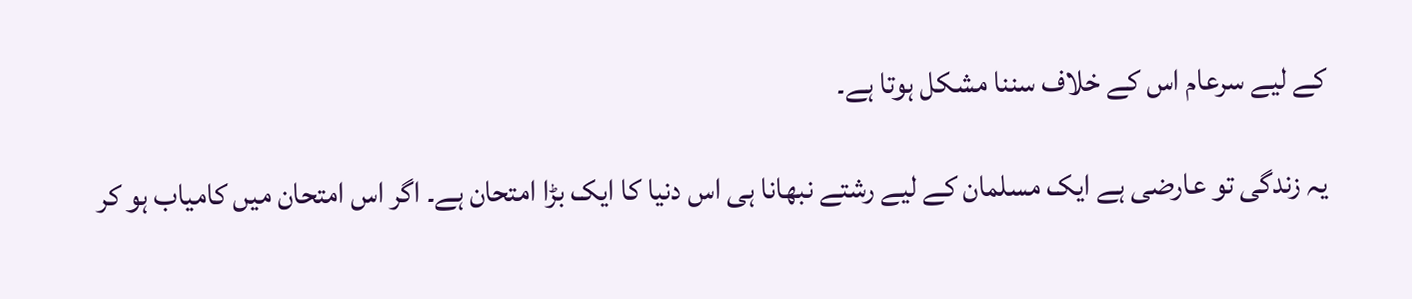کے لیے سرعام اس کے خلاف سننا مشکل ہوتا ہے۔

یہ زندگی تو عارضی ہے ایک مسلمان کے لیے رشتے نبھانا ہی اس دنیا کا ایک بڑا امتحان ہے۔ اگر اس امتحان میں کامیاب ہو کر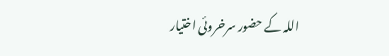اللہ کے حضور سرخروئی اختیار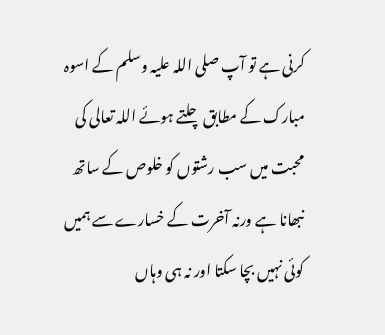کرنی ہے تو آپ صلی اللہ علیہ وسلم کے اسوہ مبارک کے مطابق چلتے ہوئے اللہ تعالی کی محبت میں سب رشتوں کو خلوص کے ساتھ نبھانا ہے ورنہ آخرت کے خسارے سے ہمیں کوئی نہیں بچا سکتا اور نہ ہی وہاں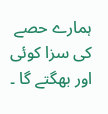ہمارے حصے کی سزا کوئی اور بھگتے گا ۔